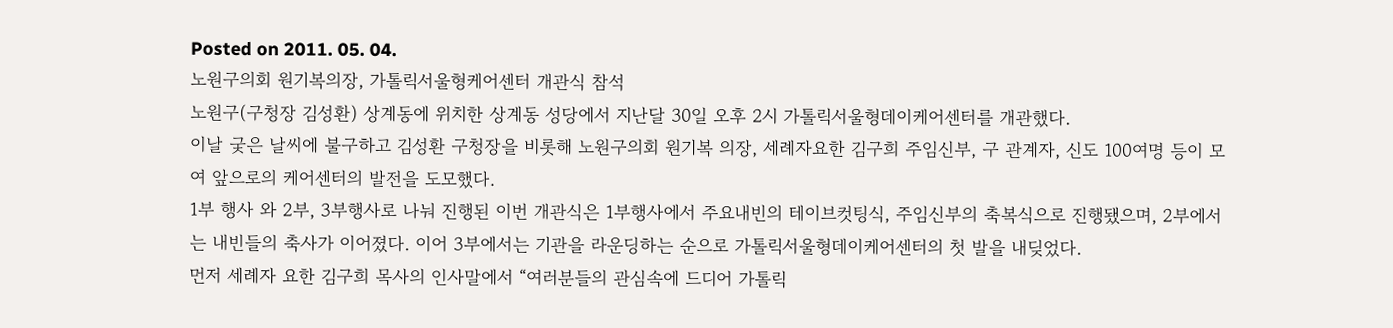Posted on 2011. 05. 04.
노원구의회 원기복의장, 가톨릭서울형케어센터 개관식 참석
노원구(구청장 김성환) 상계동에 위치한 상계동 성당에서 지난달 30일 오후 2시 가톨릭서울형데이케어센터를 개관했다.
이날 궂은 날씨에 불구하고 김성환 구청장을 비롯해 노원구의회 원기복 의장, 세례자요한 김구희 주임신부, 구 관계자, 신도 100여명 등이 모여 앞으로의 케어센터의 발전을 도모했다.
1부 행사 와 2부, 3부행사로 나눠 진행된 이번 개관식은 1부행사에서 주요내빈의 테이브컷팅식, 주임신부의 축복식으로 진행됐으며, 2부에서는 내빈들의 축사가 이어졌다. 이어 3부에서는 기관을 라운딩하는 순으로 가톨릭서울형데이케어센터의 첫 발을 내딪었다.
먼저 세례자 요한 김구희 목사의 인사말에서 “여러분들의 관심속에 드디어 가톨릭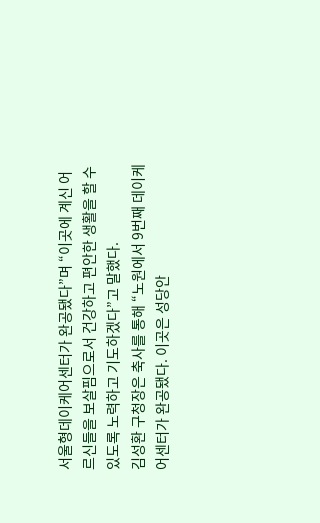서울형데이케어센터가 완공됐다”며 “이곳에 계신 어르신들을 보살핌으로서 건강하고 편안한 생활을 할 수 있도록 노력하고 기도하겠다”고 말했다.
김성환 구청장은 축사를 통해 “노원에서 9번째 데이케어센터가 완공됐다. 이곳은 성당안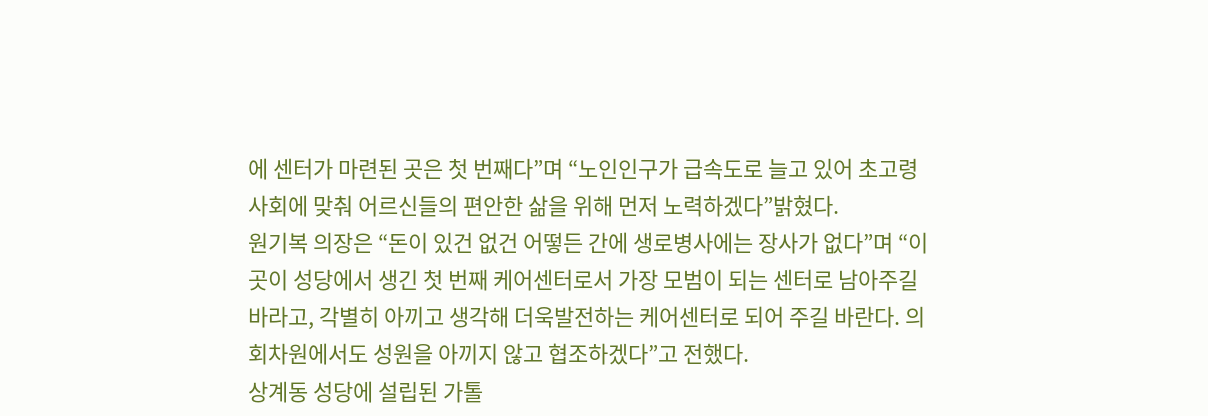에 센터가 마련된 곳은 첫 번째다”며 “노인인구가 급속도로 늘고 있어 초고령사회에 맞춰 어르신들의 편안한 삶을 위해 먼저 노력하겠다”밝혔다.
원기복 의장은 “돈이 있건 없건 어떻든 간에 생로병사에는 장사가 없다”며 “이곳이 성당에서 생긴 첫 번째 케어센터로서 가장 모범이 되는 센터로 남아주길 바라고, 각별히 아끼고 생각해 더욱발전하는 케어센터로 되어 주길 바란다. 의회차원에서도 성원을 아끼지 않고 협조하겠다”고 전했다.
상계동 성당에 설립된 가톨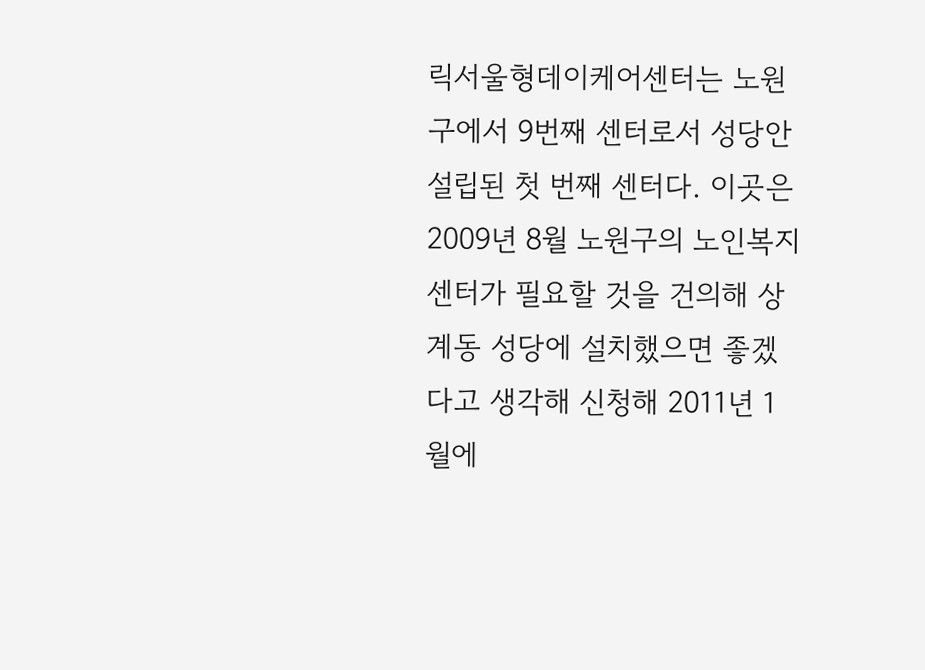릭서울형데이케어센터는 노원구에서 9번째 센터로서 성당안 설립된 첫 번째 센터다. 이곳은 2009년 8월 노원구의 노인복지 센터가 필요할 것을 건의해 상계동 성당에 설치했으면 좋겠다고 생각해 신청해 2011년 1월에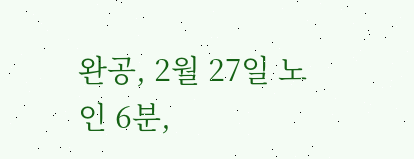완공, 2월 27일 노인 6분,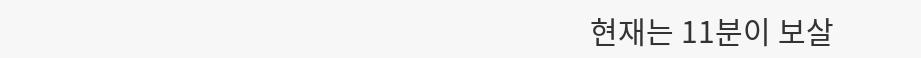현재는 11분이 보살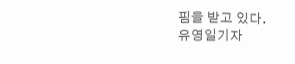핌을 받고 있다.
유영일기자